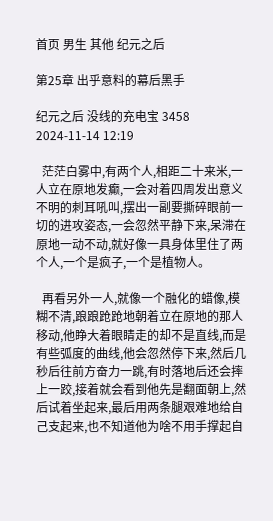首页 男生 其他 纪元之后

第25章 出乎意料的幕后黑手

纪元之后 没线的充电宝 3458 2024-11-14 12:19

  茫茫白雾中,有两个人,相距二十来米,一人立在原地发癫,一会对着四周发出意义不明的刺耳吼叫,摆出一副要撕碎眼前一切的进攻姿态,一会忽然平静下来,呆滞在原地一动不动,就好像一具身体里住了两个人,一个是疯子,一个是植物人。

  再看另外一人,就像一个融化的蜡像,模糊不清,踉踉跄跄地朝着立在原地的那人移动,他睁大着眼睛走的却不是直线,而是有些弧度的曲线,他会忽然停下来,然后几秒后往前方奋力一跳,有时落地后还会摔上一跤,接着就会看到他先是翻面朝上,然后试着坐起来,最后用两条腿艰难地给自己支起来,也不知道他为啥不用手撑起自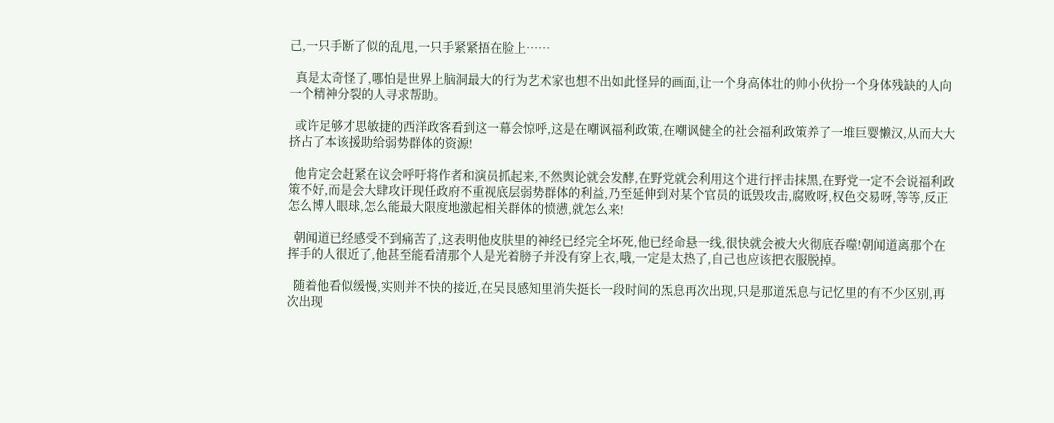己,一只手断了似的乱甩,一只手紧紧捂在脸上……

  真是太奇怪了,哪怕是世界上脑洞最大的行为艺术家也想不出如此怪异的画面,让一个身高体壮的帅小伙扮一个身体残缺的人向一个精神分裂的人寻求帮助。

  或许足够才思敏捷的西洋政客看到这一幕会惊呼,这是在嘲讽福利政策,在嘲讽健全的社会福利政策养了一堆巨婴懒汉,从而大大挤占了本该援助给弱势群体的资源!

  他肯定会赶紧在议会呼吁将作者和演员抓起来,不然舆论就会发酵,在野党就会利用这个进行抨击抹黑,在野党一定不会说福利政策不好,而是会大肆攻讦现任政府不重视底层弱势群体的利益,乃至延伸到对某个官员的诋毁攻击,腐败呀,权色交易呀,等等,反正怎么博人眼球,怎么能最大限度地激起相关群体的愤懑,就怎么来!

  朝闻道已经感受不到痛苦了,这表明他皮肤里的神经已经完全坏死,他已经命悬一线,很快就会被大火彻底吞噬!朝闻道离那个在挥手的人很近了,他甚至能看清那个人是光着膀子并没有穿上衣,哦,一定是太热了,自己也应该把衣服脱掉。

  随着他看似缓慢,实则并不快的接近,在吴艮感知里消失挺长一段时间的炁息再次出现,只是那道炁息与记忆里的有不少区别,再次出现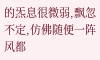的炁息很微弱,飘忽不定,仿佛随便一阵风都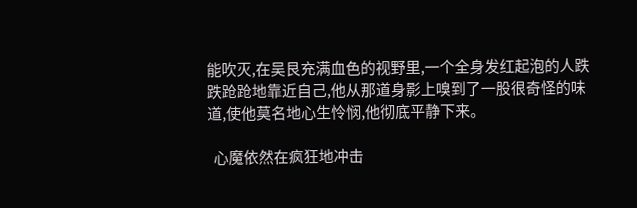能吹灭,在吴艮充满血色的视野里,一个全身发红起泡的人跌跌跄跄地靠近自己,他从那道身影上嗅到了一股很奇怪的味道,使他莫名地心生怜悯,他彻底平静下来。

  心魔依然在疯狂地冲击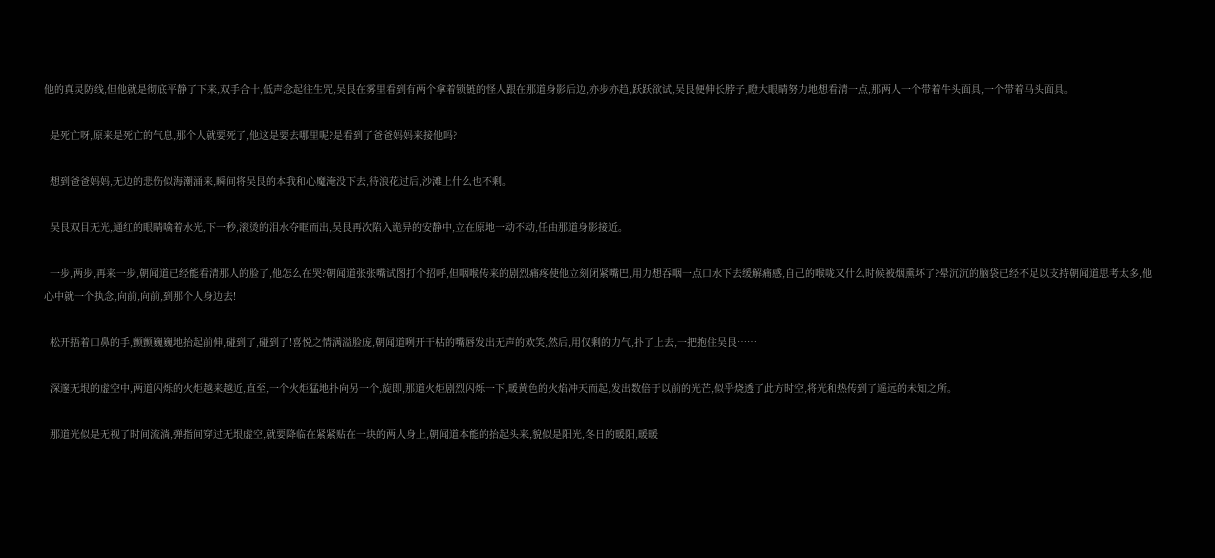他的真灵防线,但他就是彻底平静了下来,双手合十,低声念起往生咒,吴艮在雾里看到有两个拿着锁链的怪人跟在那道身影后边,亦步亦趋,跃跃欲试,吴艮便伸长脖子,瞪大眼睛努力地想看清一点,那两人一个带着牛头面具,一个带着马头面具。

  是死亡呀,原来是死亡的气息,那个人就要死了,他这是要去哪里呢?是看到了爸爸妈妈来接他吗?

  想到爸爸妈妈,无边的悲伤似海潮涌来,瞬间将吴艮的本我和心魔淹没下去,待浪花过后,沙滩上什么也不剩。

  吴艮双目无光,通红的眼睛噙着水光,下一秒,滚烫的泪水夺眶而出,吴艮再次陷入诡异的安静中,立在原地一动不动,任由那道身影接近。

  一步,两步,再来一步,朝闻道已经能看清那人的脸了,他怎么在哭?朝闻道张张嘴试图打个招呼,但咽喉传来的剧烈痛疼使他立刻闭紧嘴巴,用力想吞咽一点口水下去缓解痛感,自己的喉咙又什么时候被烟熏坏了?晕沉沉的脑袋已经不足以支持朝闻道思考太多,他心中就一个执念,向前,向前,到那个人身边去!

  松开捂着口鼻的手,颤颤巍巍地抬起前伸,碰到了,碰到了!喜悦之情满溢脸庞,朝闻道咧开干枯的嘴唇发出无声的欢笑,然后,用仅剩的力气,扑了上去,一把抱住吴艮……

  深邃无垠的虚空中,两道闪烁的火炬越来越近,直至,一个火炬猛地扑向另一个,旋即,那道火炬剧烈闪烁一下,暖黄色的火焰冲天而起,发出数倍于以前的光芒,似乎烧透了此方时空,将光和热传到了遥远的未知之所。

  那道光似是无视了时间流淌,弹指间穿过无垠虚空,就要降临在紧紧贴在一块的两人身上,朝闻道本能的抬起头来,貌似是阳光,冬日的暖阳,暖暖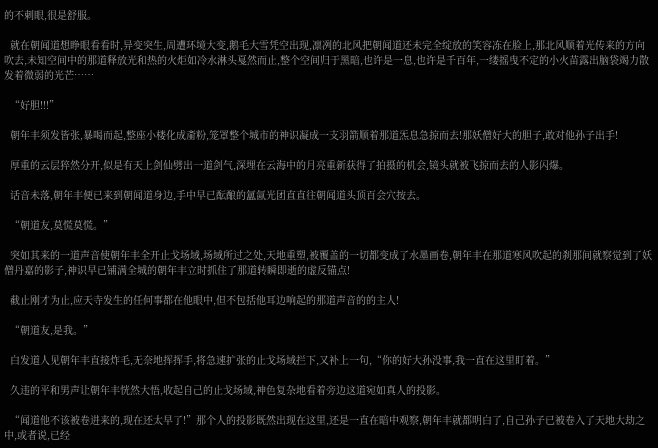的不刺眼,很是舒服。

  就在朝闻道想睁眼看看时,异变突生,周遭环境大变,鹅毛大雪凭空出现,凛冽的北风把朝闻道还未完全绽放的笑容冻在脸上,那北风顺着光传来的方向吹去,未知空间中的那道释放光和热的火炬如冷水淋头戛然而止,整个空间归于黑暗,也许是一息,也许是千百年,一缕摇曳不定的小火苗露出脑袋竭力散发着微弱的光芒……

  “好胆!!!”

  朝年丰须发皆张,暴喝而起,整座小楼化成齑粉,笼罩整个城市的神识凝成一支羽箭顺着那道炁息急掠而去!那妖僧好大的胆子,敢对他孙子出手!

  厚重的云层猝然分开,似是有天上剑仙劈出一道剑气,深埋在云海中的月亮重新获得了拍摄的机会,镜头就被飞掠而去的人影闪爆。

  话音未落,朝年丰便已来到朝闻道身边,手中早已酝酿的氲氤光团直直往朝闻道头顶百会穴按去。

  “朝道友,莫慌莫慌。”

  突如其来的一道声音使朝年丰全开止戈场域,场域所过之处,天地重塑,被覆盖的一切都变成了水墨画卷,朝年丰在那道寒风吹起的刹那间就察觉到了妖僧丹嘉的影子,神识早已铺满全城的朝年丰立时抓住了那道转瞬即逝的虚反锚点!

  截止刚才为止,应天寺发生的任何事都在他眼中,但不包括他耳边响起的那道声音的的主人!

  “朝道友,是我。”

  白发道人见朝年丰直接炸毛,无奈地挥挥手,将急速扩张的止戈场域拦下,又补上一句,“你的好大孙没事,我一直在这里盯着。”

  久违的平和男声让朝年丰恍然大悟,收起自己的止戈场域,神色复杂地看着旁边这道宛如真人的投影。

  “闻道他不该被卷进来的,现在还太早了!”那个人的投影既然出现在这里,还是一直在暗中观察,朝年丰就都明白了,自己孙子已被卷入了天地大劫之中,或者说,已经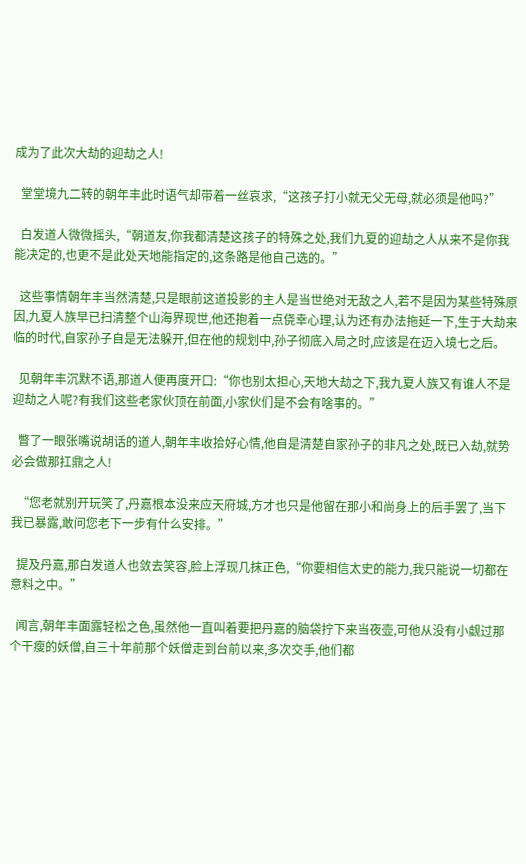成为了此次大劫的迎劫之人!

  堂堂境九二转的朝年丰此时语气却带着一丝哀求,“这孩子打小就无父无母,就必须是他吗?”

  白发道人微微摇头,“朝道友,你我都清楚这孩子的特殊之处,我们九夏的迎劫之人从来不是你我能决定的,也更不是此处天地能指定的,这条路是他自己选的。”

  这些事情朝年丰当然清楚,只是眼前这道投影的主人是当世绝对无敌之人,若不是因为某些特殊原因,九夏人族早已扫清整个山海界现世,他还抱着一点侥幸心理,认为还有办法拖延一下,生于大劫来临的时代,自家孙子自是无法躲开,但在他的规划中,孙子彻底入局之时,应该是在迈入境七之后。

  见朝年丰沉默不语,那道人便再度开口:“你也别太担心,天地大劫之下,我九夏人族又有谁人不是迎劫之人呢?有我们这些老家伙顶在前面,小家伙们是不会有啥事的。”

  瞥了一眼张嘴说胡话的道人,朝年丰收拾好心情,他自是清楚自家孙子的非凡之处,既已入劫,就势必会做那扛鼎之人!

  “您老就别开玩笑了,丹嘉根本没来应天府城,方才也只是他留在那小和尚身上的后手罢了,当下我已暴露,敢问您老下一步有什么安排。”

  提及丹嘉,那白发道人也敛去笑容,脸上浮现几抹正色,“你要相信太史的能力,我只能说一切都在意料之中。”

  闻言,朝年丰面露轻松之色,虽然他一直叫着要把丹嘉的脑袋拧下来当夜壶,可他从没有小觑过那个干瘦的妖僧,自三十年前那个妖僧走到台前以来,多次交手,他们都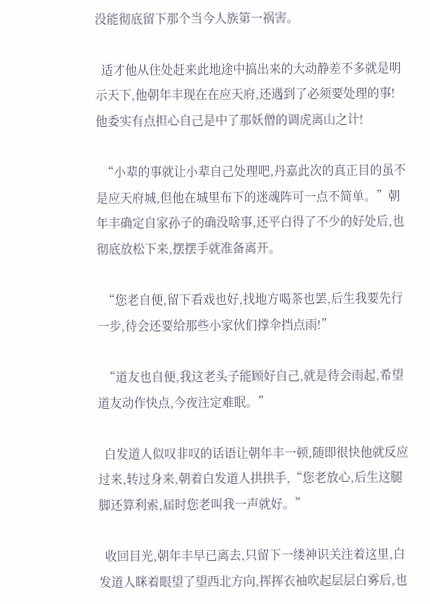没能彻底留下那个当今人族第一祸害。

  适才他从住处赶来此地途中搞出来的大动静差不多就是明示天下,他朝年丰现在在应天府,还遇到了必须要处理的事!他委实有点担心自己是中了那妖僧的调虎离山之计!

  “小辈的事就让小辈自己处理吧,丹嘉此次的真正目的虽不是应天府城,但他在城里布下的迷魂阵可一点不简单。”朝年丰确定自家孙子的确没啥事,还平白得了不少的好处后,也彻底放松下来,摆摆手就准备离开。

  “您老自便,留下看戏也好,找地方喝茶也罢,后生我要先行一步,待会还要给那些小家伙们撑伞挡点雨!”

  “道友也自便,我这老头子能顾好自己,就是待会雨起,希望道友动作快点,今夜注定难眠。”

  白发道人似叹非叹的话语让朝年丰一顿,随即很快他就反应过来,转过身来,朝着白发道人拱拱手,“您老放心,后生这腿脚还算利索,届时您老叫我一声就好。”

  收回目光,朝年丰早已离去,只留下一缕神识关注着这里,白发道人眯着眼望了望西北方向,挥挥衣袖吹起层层白雾后,也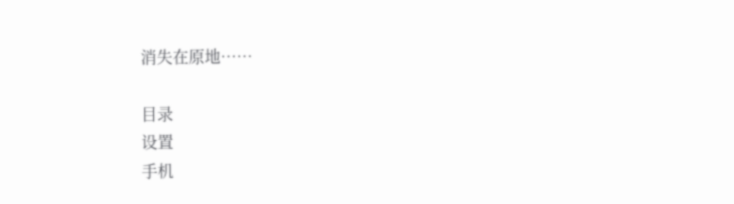消失在原地……

目录
设置
手机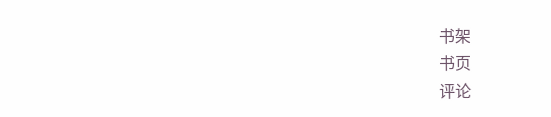书架
书页
评论